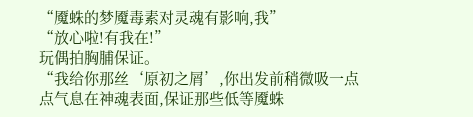“魇蛛的梦魇毒素对灵魂有影响,我”
“放心啦!有我在!”
玩偶拍胸脯保证。
“我给你那丝‘原初之屑’,你出发前稍微吸一点点气息在神魂表面,保证那些低等魇蛛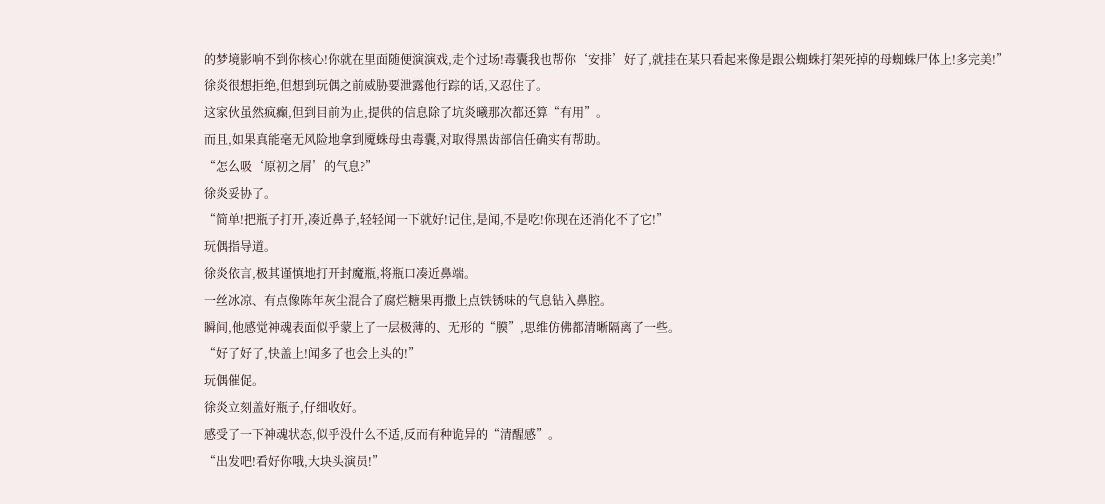的梦境影响不到你核心!你就在里面随便演演戏,走个过场!毒囊我也帮你‘安排’好了,就挂在某只看起来像是跟公蜘蛛打架死掉的母蜘蛛尸体上!多完美!”
徐炎很想拒绝,但想到玩偶之前威胁要泄露他行踪的话,又忍住了。
这家伙虽然疯癫,但到目前为止,提供的信息除了坑炎曦那次都还算“有用”。
而且,如果真能毫无风险地拿到魇蛛母虫毒囊,对取得黑齿部信任确实有帮助。
“怎么吸‘原初之屑’的气息?”
徐炎妥协了。
“简单!把瓶子打开,凑近鼻子,轻轻闻一下就好!记住,是闻,不是吃!你现在还消化不了它!”
玩偶指导道。
徐炎依言,极其谨慎地打开封魔瓶,将瓶口凑近鼻端。
一丝冰凉、有点像陈年灰尘混合了腐烂糖果再撒上点铁锈味的气息钻入鼻腔。
瞬间,他感觉神魂表面似乎蒙上了一层极薄的、无形的“膜”,思维仿佛都清晰隔离了一些。
“好了好了,快盖上!闻多了也会上头的!”
玩偶催促。
徐炎立刻盖好瓶子,仔细收好。
感受了一下神魂状态,似乎没什么不适,反而有种诡异的“清醒感”。
“出发吧!看好你哦,大块头演员!”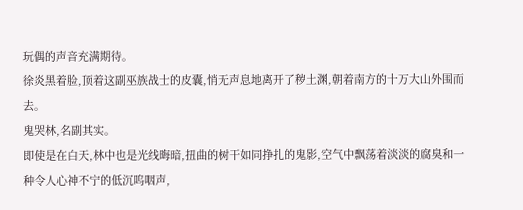玩偶的声音充满期待。
徐炎黑着脸,顶着这副巫族战士的皮囊,悄无声息地离开了秽土渊,朝着南方的十万大山外围而去。
鬼哭林,名副其实。
即使是在白天,林中也是光线晦暗,扭曲的树干如同挣扎的鬼影,空气中飘荡着淡淡的腐臭和一种令人心神不宁的低沉呜咽声,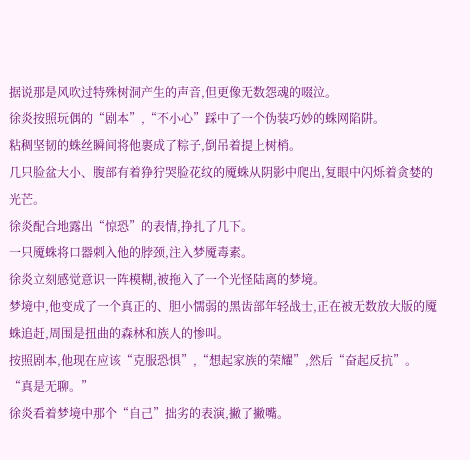据说那是风吹过特殊树洞产生的声音,但更像无数怨魂的啜泣。
徐炎按照玩偶的“剧本”,“不小心”踩中了一个伪装巧妙的蛛网陷阱。
粘稠坚韧的蛛丝瞬间将他裹成了粽子,倒吊着提上树梢。
几只脸盆大小、腹部有着狰狞哭脸花纹的魇蛛从阴影中爬出,复眼中闪烁着贪婪的光芒。
徐炎配合地露出“惊恐”的表情,挣扎了几下。
一只魇蛛将口器刺入他的脖颈,注入梦魇毒素。
徐炎立刻感觉意识一阵模糊,被拖入了一个光怪陆离的梦境。
梦境中,他变成了一个真正的、胆小懦弱的黑齿部年轻战士,正在被无数放大版的魇蛛追赶,周围是扭曲的森林和族人的惨叫。
按照剧本,他现在应该“克服恐惧”,“想起家族的荣耀”,然后“奋起反抗”。
“真是无聊。”
徐炎看着梦境中那个“自己”拙劣的表演,撇了撇嘴。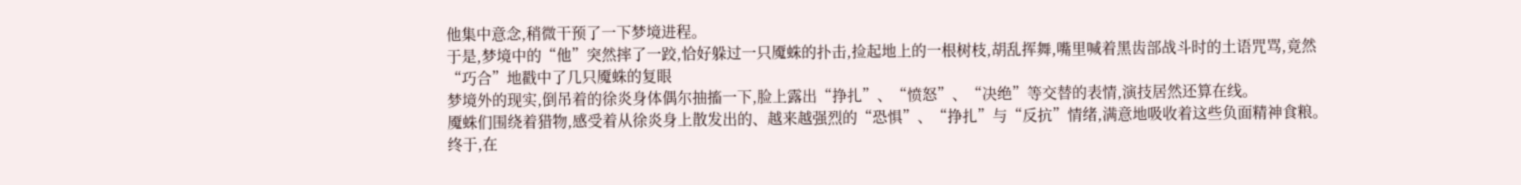他集中意念,稍微干预了一下梦境进程。
于是,梦境中的“他”突然摔了一跤,恰好躲过一只魇蛛的扑击,捡起地上的一根树枝,胡乱挥舞,嘴里喊着黑齿部战斗时的土语咒骂,竟然“巧合”地戳中了几只魇蛛的复眼
梦境外的现实,倒吊着的徐炎身体偶尔抽搐一下,脸上露出“挣扎”、“愤怒”、“决绝”等交替的表情,演技居然还算在线。
魇蛛们围绕着猎物,感受着从徐炎身上散发出的、越来越强烈的“恐惧”、“挣扎”与“反抗”情绪,满意地吸收着这些负面精神食粮。
终于,在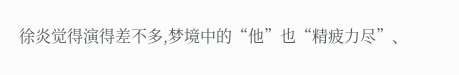徐炎觉得演得差不多,梦境中的“他”也“精疲力尽”、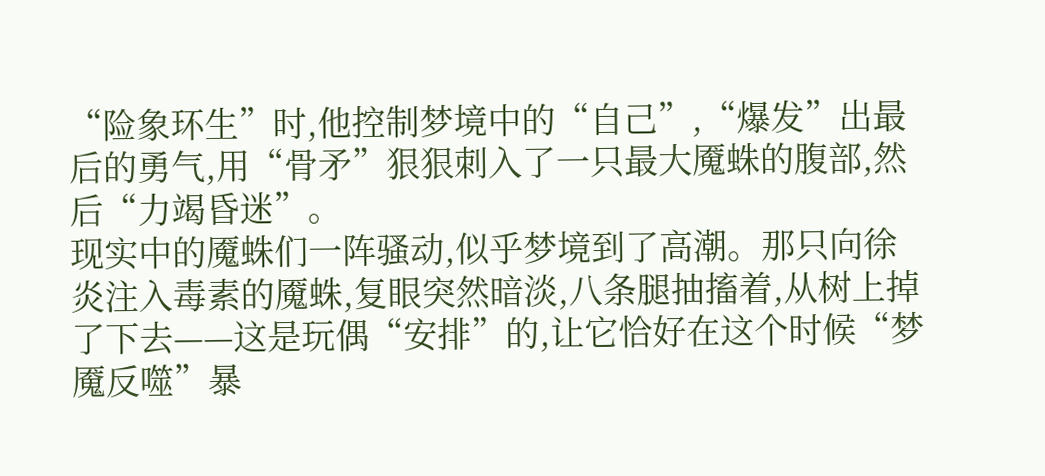“险象环生”时,他控制梦境中的“自己”,“爆发”出最后的勇气,用“骨矛”狠狠刺入了一只最大魇蛛的腹部,然后“力竭昏迷”。
现实中的魇蛛们一阵骚动,似乎梦境到了高潮。那只向徐炎注入毒素的魇蛛,复眼突然暗淡,八条腿抽搐着,从树上掉了下去——这是玩偶“安排”的,让它恰好在这个时候“梦魇反噬”暴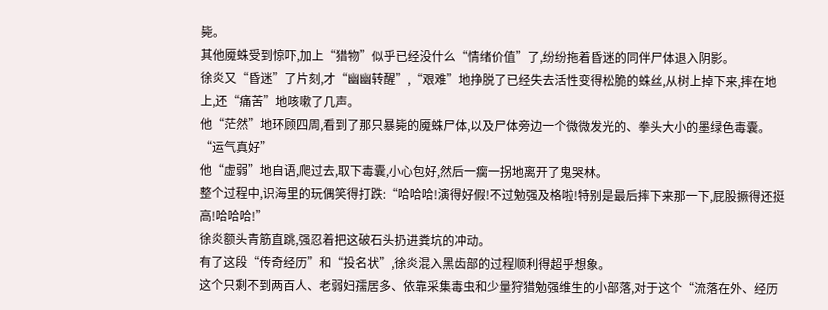毙。
其他魇蛛受到惊吓,加上“猎物”似乎已经没什么“情绪价值”了,纷纷拖着昏迷的同伴尸体退入阴影。
徐炎又“昏迷”了片刻,才“幽幽转醒”,“艰难”地挣脱了已经失去活性变得松脆的蛛丝,从树上掉下来,摔在地上,还“痛苦”地咳嗽了几声。
他“茫然”地环顾四周,看到了那只暴毙的魇蛛尸体,以及尸体旁边一个微微发光的、拳头大小的墨绿色毒囊。
“运气真好”
他“虚弱”地自语,爬过去,取下毒囊,小心包好,然后一瘸一拐地离开了鬼哭林。
整个过程中,识海里的玩偶笑得打跌:“哈哈哈!演得好假!不过勉强及格啦!特别是最后摔下来那一下,屁股撅得还挺高!哈哈哈!”
徐炎额头青筋直跳,强忍着把这破石头扔进粪坑的冲动。
有了这段“传奇经历”和“投名状”,徐炎混入黑齿部的过程顺利得超乎想象。
这个只剩不到两百人、老弱妇孺居多、依靠采集毒虫和少量狩猎勉强维生的小部落,对于这个“流落在外、经历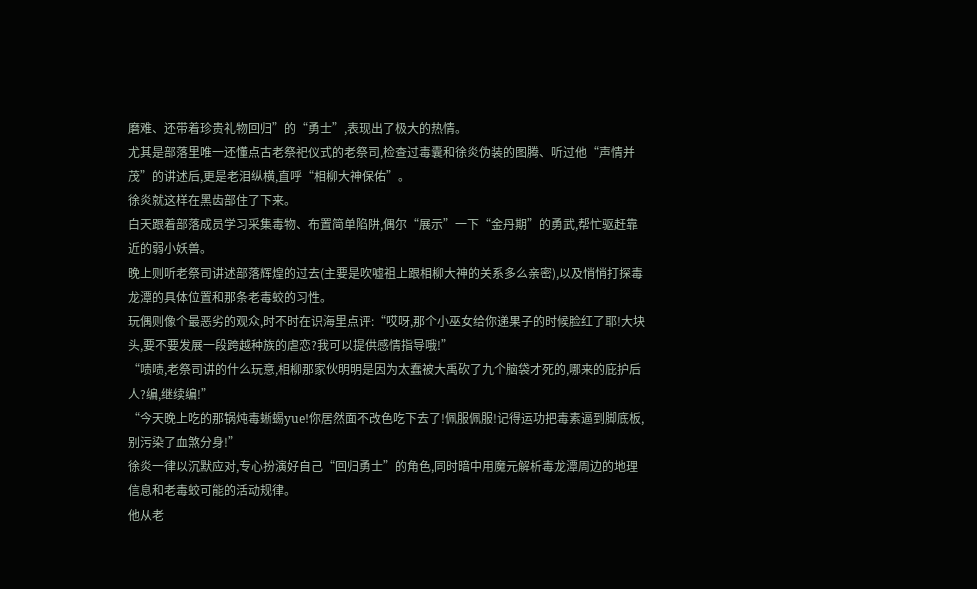磨难、还带着珍贵礼物回归”的“勇士”,表现出了极大的热情。
尤其是部落里唯一还懂点古老祭祀仪式的老祭司,检查过毒囊和徐炎伪装的图腾、听过他“声情并茂”的讲述后,更是老泪纵横,直呼“相柳大神保佑”。
徐炎就这样在黑齿部住了下来。
白天跟着部落成员学习采集毒物、布置简单陷阱,偶尔“展示”一下“金丹期”的勇武,帮忙驱赶靠近的弱小妖兽。
晚上则听老祭司讲述部落辉煌的过去(主要是吹嘘祖上跟相柳大神的关系多么亲密),以及悄悄打探毒龙潭的具体位置和那条老毒蛟的习性。
玩偶则像个最恶劣的观众,时不时在识海里点评:“哎呀,那个小巫女给你递果子的时候脸红了耶!大块头,要不要发展一段跨越种族的虐恋?我可以提供感情指导哦!”
“啧啧,老祭司讲的什么玩意,相柳那家伙明明是因为太蠢被大禹砍了九个脑袋才死的,哪来的庇护后人?编,继续编!”
“今天晚上吃的那锅炖毒蜥蜴yue!你居然面不改色吃下去了!佩服佩服!记得运功把毒素逼到脚底板,别污染了血煞分身!”
徐炎一律以沉默应对,专心扮演好自己“回归勇士”的角色,同时暗中用魔元解析毒龙潭周边的地理信息和老毒蛟可能的活动规律。
他从老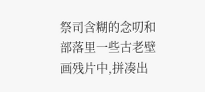祭司含糊的念叨和部落里一些古老壁画残片中,拼凑出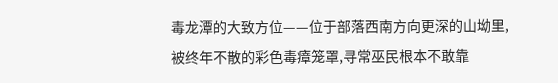毒龙潭的大致方位——位于部落西南方向更深的山坳里,被终年不散的彩色毒瘴笼罩,寻常巫民根本不敢靠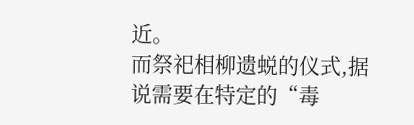近。
而祭祀相柳遗蜕的仪式,据说需要在特定的“毒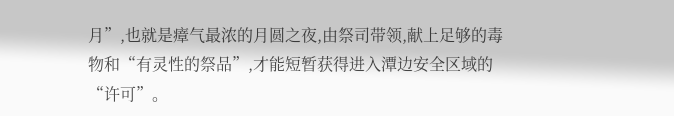月”,也就是瘴气最浓的月圆之夜,由祭司带领,献上足够的毒物和“有灵性的祭品”,才能短暂获得进入潭边安全区域的“许可”。